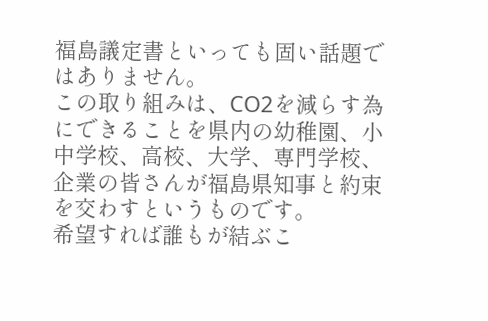福島議定書といっても固い話題ではありません。
この取り組みは、CO2を減らす為にできることを県内の幼稚園、小中学校、高校、大学、専門学校、企業の皆さんが福島県知事と約束を交わすというものです。
希望すれば誰もが結ぶこ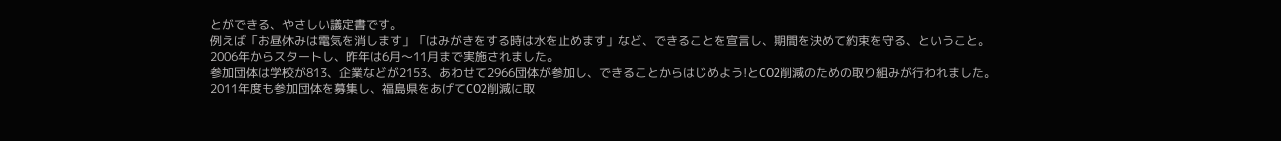とができる、やさしい議定書です。
例えば「お昼休みは電気を消します」「はみがきをする時は水を止めます」など、できることを宣言し、期間を決めて約束を守る、ということ。
2006年からスタートし、昨年は6月〜11月まで実施されました。
参加団体は学校が813、企業などが2153、あわせて2966団体が参加し、できることからはじめよう!とCO2削減のための取り組みが行われました。
2011年度も参加団体を募集し、福島県をあげてCO2削減に取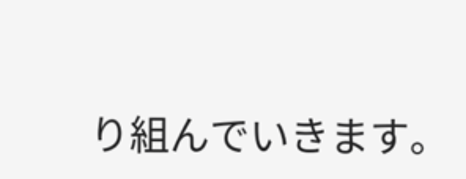り組んでいきます。